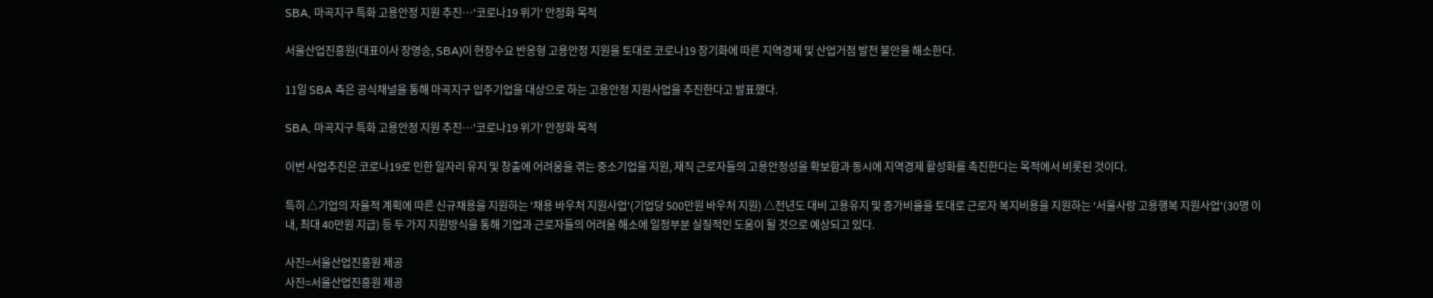SBA, 마곡지구 특화 고용안정 지원 추진…'코로나19 위기' 안정화 목적

서울산업진흥원(대표이사 장영승, SBA)이 현장수요 반응형 고용안정 지원을 토대로 코로나19 장기화에 따른 지역경제 및 산업거점 발전 불안을 해소한다.

11일 SBA 측은 공식채널을 통해 마곡지구 입주기업을 대상으로 하는 고용안정 지원사업을 추진한다고 발표했다.

SBA, 마곡지구 특화 고용안정 지원 추진…'코로나19 위기' 안정화 목적

이번 사업추진은 코로나19로 인한 일자리 유지 및 창출에 어려움을 겪는 중소기업을 지원, 재직 근로자들의 고용안정성을 확보함과 동시에 지역경제 활성화를 촉진한다는 목적에서 비롯된 것이다.

특히 △기업의 자율적 계획에 따른 신규채용을 지원하는 '채용 바우처 지원사업'(기업당 500만원 바우처 지원) △전년도 대비 고용유지 및 증가비율을 토대로 근로자 복지비용을 지원하는 '서울사랑 고용행복 지원사업'(30명 이내, 최대 40만원 지급) 등 두 가지 지원방식을 통해 기업과 근로자들의 어려움 해소에 일정부분 실질적인 도움이 될 것으로 예상되고 있다.

사진=서울산업진흥원 제공
사진=서울산업진흥원 제공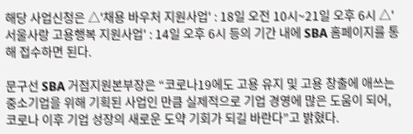해당 사업신청은 △'채용 바우처 지원사업' : 18일 오전 10시~21일 오후 6시 △'서울사랑 고용행복 지원사업' : 14일 오후 6시 등의 기간 내에 SBA 홈페이지를 통해 접수하면 된다.

문구선 SBA 거점지원본부장은 “코로나19에도 고용 유지 및 고용 창출에 애쓰는 중소기업을 위해 기획된 사업인 만큼 실제적으로 기업 경영에 많은 도움이 되어, 코로나 이후 기업 성장의 새로운 도약 기회가 되길 바란다”고 밝혔다.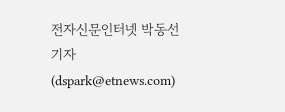전자신문인터넷 박동선 기자 (dspark@etnews.com)